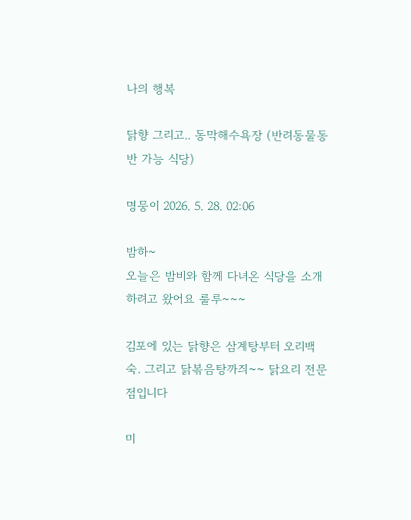나의 행복

닭향 그리고.. 동막해수욕장 (반려동물동반 가능 식당)

명뭉이 2026. 5. 28. 02:06

밤하~
오늘은 밤비와 함께 다녀온 식당을 소개하려고 왔어요 룰루~~~

김포에 있는 닭향은 삼계탕부터 오리백숙. 그리고 닭볶음탕까즤~~ 닭요리 전문점입니다

미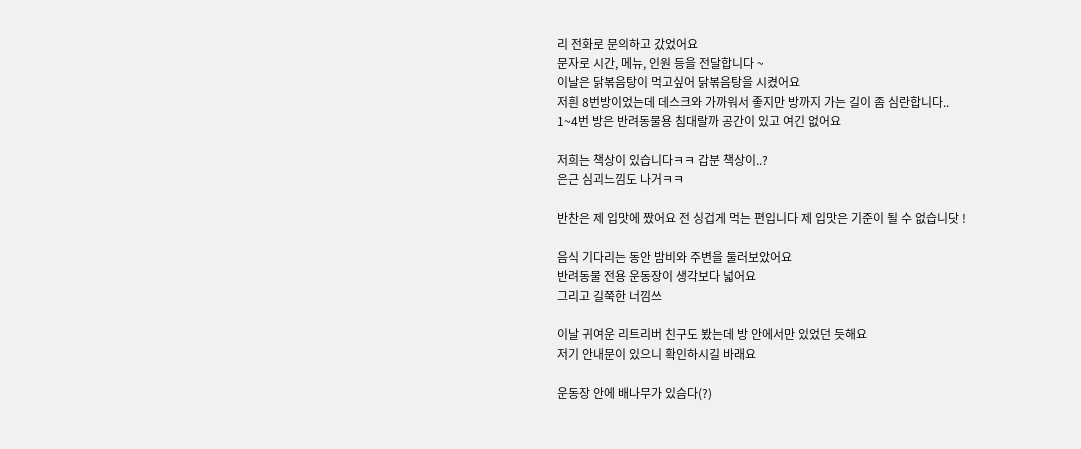리 전화로 문의하고 갔었어요
문자로 시간, 메뉴, 인원 등을 전달합니다 ~
이날은 닭볶음탕이 먹고싶어 닭볶음탕을 시켰어요
저흰 8번방이었는데 데스크와 가까워서 좋지만 방까지 가는 길이 좀 심란합니다..
1~4번 방은 반려동물용 침대랄까 공간이 있고 여긴 없어요

저희는 책상이 있습니다ㅋㅋ 갑분 책상이..?
은근 심괴느낌도 나거ㅋㅋ

반찬은 제 입맛에 짰어요 전 싱겁게 먹는 편입니다 제 입맛은 기준이 될 수 없습니닷 !

음식 기다리는 동안 밤비와 주변을 둘러보았어요
반려동물 전용 운동장이 생각보다 넓어요
그리고 길쭉한 너낌쓰

이날 귀여운 리트리버 친구도 봤는데 방 안에서만 있었던 듯해요
저기 안내문이 있으니 확인하시길 바래요

운동장 안에 배나무가 있슴다(?)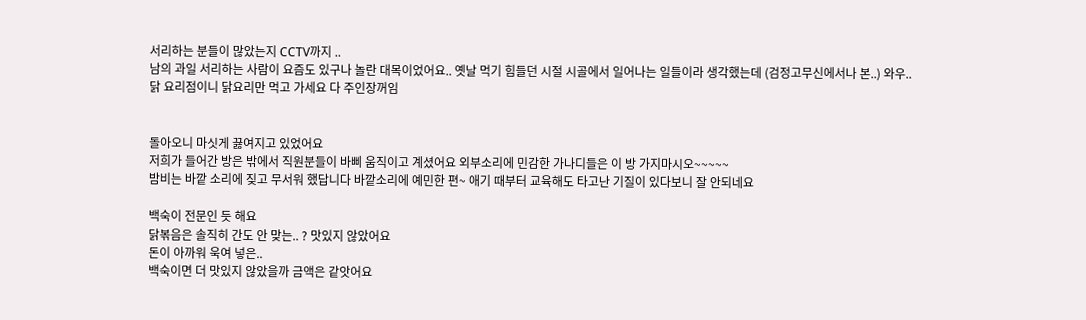서리하는 분들이 많았는지 CCTV까지 ..
남의 과일 서리하는 사람이 요즘도 있구나 놀란 대목이었어요.. 옛날 먹기 힘들던 시절 시골에서 일어나는 일들이라 생각했는데 (검정고무신에서나 본..) 와우..
닭 요리점이니 닭요리만 먹고 가세요 다 주인장꺼임


돌아오니 마싯게 끓여지고 있었어요
저희가 들어간 방은 밖에서 직원분들이 바삐 움직이고 계셨어요 외부소리에 민감한 가나디들은 이 방 가지마시오~~~~~
밤비는 바깥 소리에 짖고 무서워 했답니다 바깥소리에 예민한 편~ 애기 때부터 교육해도 타고난 기질이 있다보니 잘 안되네요

백숙이 전문인 듯 해요
닭볶음은 솔직히 간도 안 맞는.. ? 맛있지 않았어요
돈이 아까워 욱여 넣은..
백숙이면 더 맛있지 않았을까 금액은 같앗어요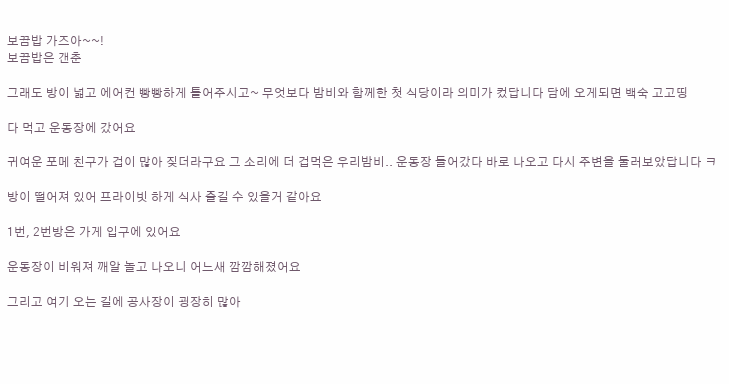보끔밥 가즈아~~!
보끔밥은 갠춘

그래도 방이 넓고 에어컨 빵빵하게 틀어주시고~ 무엇보다 밤비와 함께한 첫 식당이라 의미가 컸답니다 담에 오게되면 백숙 고고띵

다 먹고 운동장에 갔어요

귀여운 포메 친구가 겁이 많아 짖더라구요 그 소리에 더 겁먹은 우리밤비.. 운동장 들어갔다 바로 나오고 다시 주변을 둘러보았답니다 ㅋ

방이 떨어져 있어 프라이빗 하게 식사 즐길 수 있을거 같아요

1번, 2번방은 가게 입구에 있어요

운동장이 비워져 깨알 놀고 나오니 어느새 깜깜해졌어요

그리고 여기 오는 길에 공사장이 굉장히 많아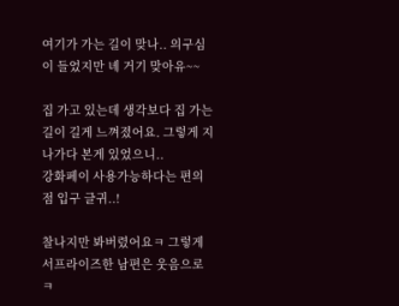여기가 가는 길이 맞나.. 의구심이 들었지만 녜 거기 맞아유~~

집 가고 있는데 생각보다 집 가는 길이 길게 느껴졌어요. 그렇게 지나가다 본게 있었으니..
강화페이 사용가능하다는 편의점 입구 글귀..!

찰나지만 봐버렸어요ㅋ 그렇게 서프라이즈한 남편은 웃음으로 ㅋ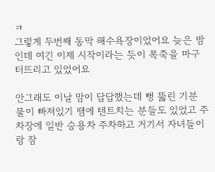ㅋ
그렇게 두번째 동막 해수욕장이었어요 늦은 밤인데 여긴 이제 시작이라는 듯이 폭죽을 마구 터뜨리고 있었어요

안그래도 이날 맘이 답답했는데 뻥 뚫린 기분
물이 빠져있기 땜에 텐트치는 분들도 있었고 주차장에 일반 승용차 주차하고 거기서 자녀들이랑 잠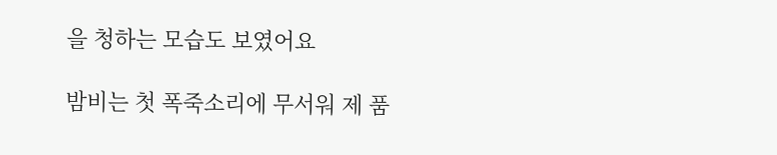을 청하는 모습도 보였어요

밤비는 첫 폭죽소리에 무서워 제 품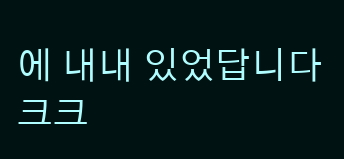에 내내 있었답니다 크크